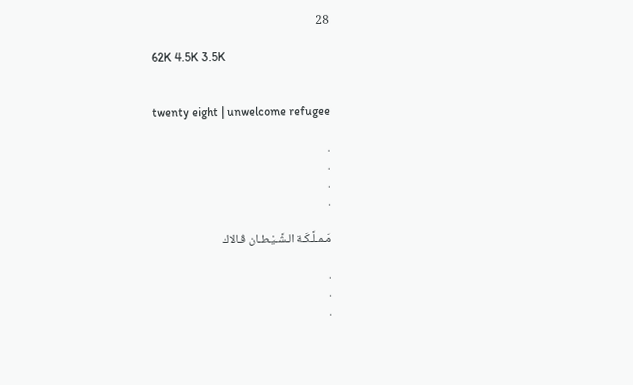28

62K 4.5K 3.5K


twenty eight | unwelcome refugee

.
.
.
.

مَـمـلَّـكَـة الـشَّـيْـطـان ڤـالاك

.
.
.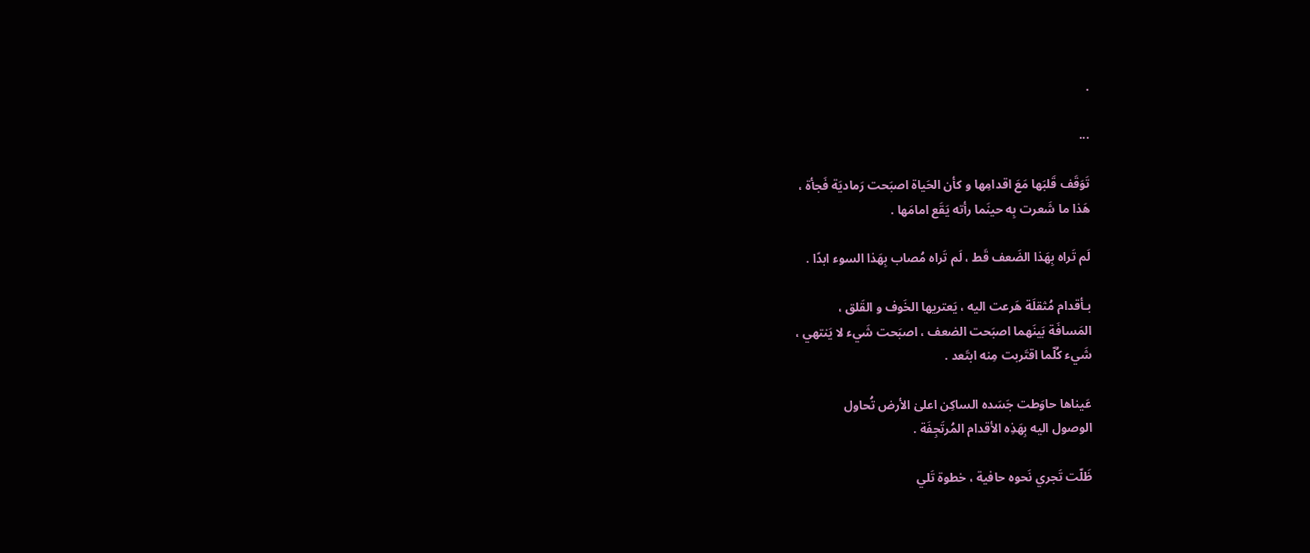.

...

تَوَقَف قَلبَها مَعَ اقدامِها و كأن الحَياة اصبَحت رَماديَة فَجأة ،
هَذا ما شَعرت بِه حينَما رأته يَقَع امامَها .

لَم تَراه بِهَذا الضَعف قَط ، لَم تَراه مُصاب بِهَذا السوء ابدًا .

بـأقدام مُثقلَة هَرعت اليه ، يَعتريها الخَوف و القَلق ،
المَسافَة بَينَهما اصبَحت الضعف ، اصبَحت شَيء لا يَنتهي ،
شَيء كُلّما اقتَربت مِنه ابتَعد .

عَيناها حاوَطت جَسَده الساكِن اعلىٰ الأرض تُحاول
الوصول اليه بِهَذِه الأقدام المُرتَجِفَة .

ظَلّت تَجري نَحوه حافية ، خطوة تَلي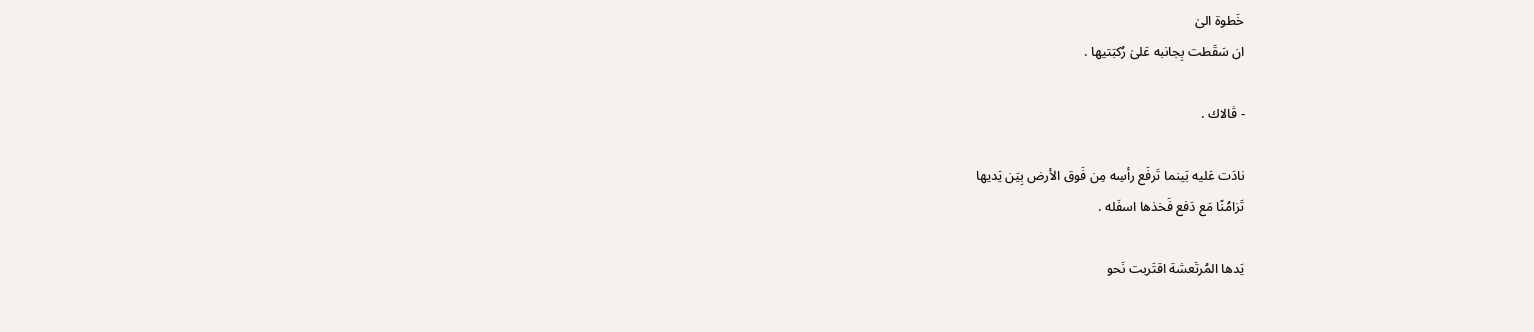خَطوة الىٰ
ان سَقَطت بِجانبه عَلىٰ رُكبَتيها .

- ڤالاك .

نادَت عَليه بَينما تَرفَع رأسِه مِن فَوق الأرض بِيَن يَديها
تَزامُنًا مَع دَفع فَخذها اسفَله .

يَدها المُرتَعشة اقتَربت نَحو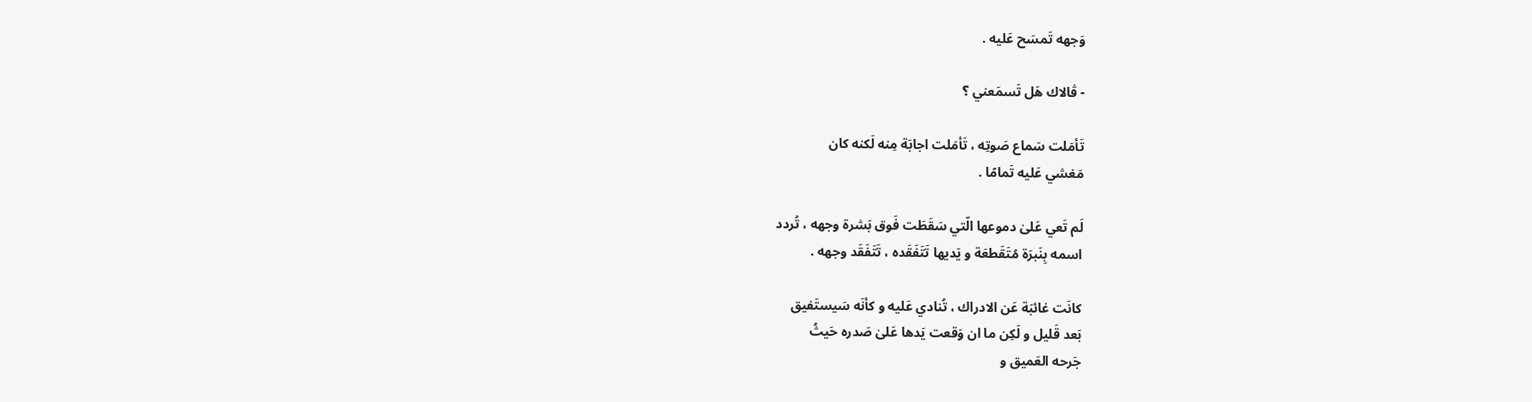وَجهه تَمسَح عَليه .

- ڤالاك هَل تَسمَعني ؟

تَأمَلت سَماع صَوتِه ، تَأمَلت اجابَة مِنه لَكنه كان
مَغشي عَليه تَمامًا .

لَم تَعي عَلىٰ دموعها الّتي سَقَطَت فَوق بَشرة وجهه ، تُردد
اسمه بِنَبرَة مُتَقَطعَة و يَديها تَتَفَقَده ، تَتَفَقَد وجهه .

كانَت غائبَة عَن الادراك ، تُنادي عَليه و كأنَه سَيستَفيق
بَعد قَليل و لَكِن ما ان وَقعت يَدها عَلىٰ صَدره حَيثُ
جَرحه العَميق و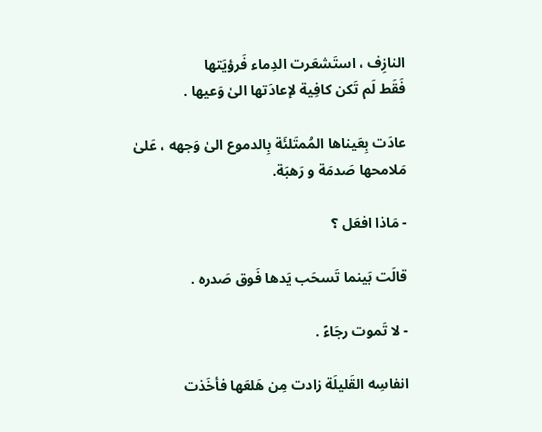النازِف ، استَشعَرت الدِماء فَرؤيَتها
فَقَط لَم تَكن كافِية لإعادَتها الىٰ وَعيها .

عادَت بِعَيناها المُمتَلئَة بِالدموع الىٰ وَجهه ، عَلىٰ
مَلامحها صَدمَة و رَهبَة.

- مَاذا افعَل ؟

قالَت بَينما تَسحَب يَدها فَوق صَدره .

- لا تَموت رجَاءً .

انفاسِه القَليلَة زادت مِن هَلعَها فأخَذت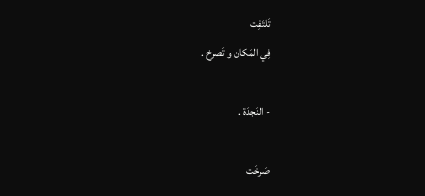تَلتَفِت
فِي المَكان و تَصرخ .

- النَجدَة .

صَرخَت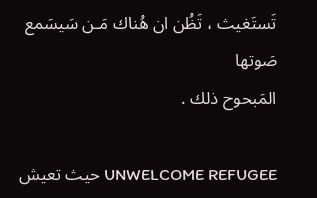تَستَغيث ، تَظُن ان هُناك مَـن سَيسَمع صَوتها
المَبحوح ذلك .

UNWELCOME REFUGEE حيث تعيش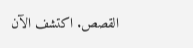القصص. اكتشف الآن